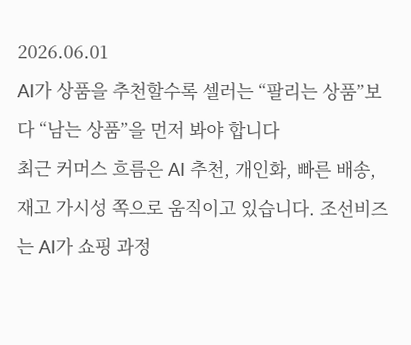2026.06.01
AI가 상품을 추천할수록 셀러는 “팔리는 상품”보다 “남는 상품”을 먼저 봐야 합니다
최근 커머스 흐름은 AI 추천, 개인화, 빠른 배송, 재고 가시성 쪽으로 움직이고 있습니다. 조선비즈는 AI가 쇼핑 과정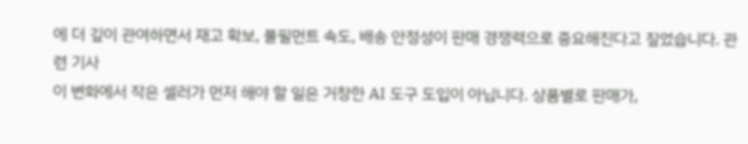에 더 깊이 관여하면서 재고 확보, 풀필먼트 속도, 배송 안정성이 판매 경쟁력으로 중요해진다고 짚었습니다. 관련 기사
이 변화에서 작은 셀러가 먼저 해야 할 일은 거창한 AI 도구 도입이 아닙니다. 상품별로 판매가,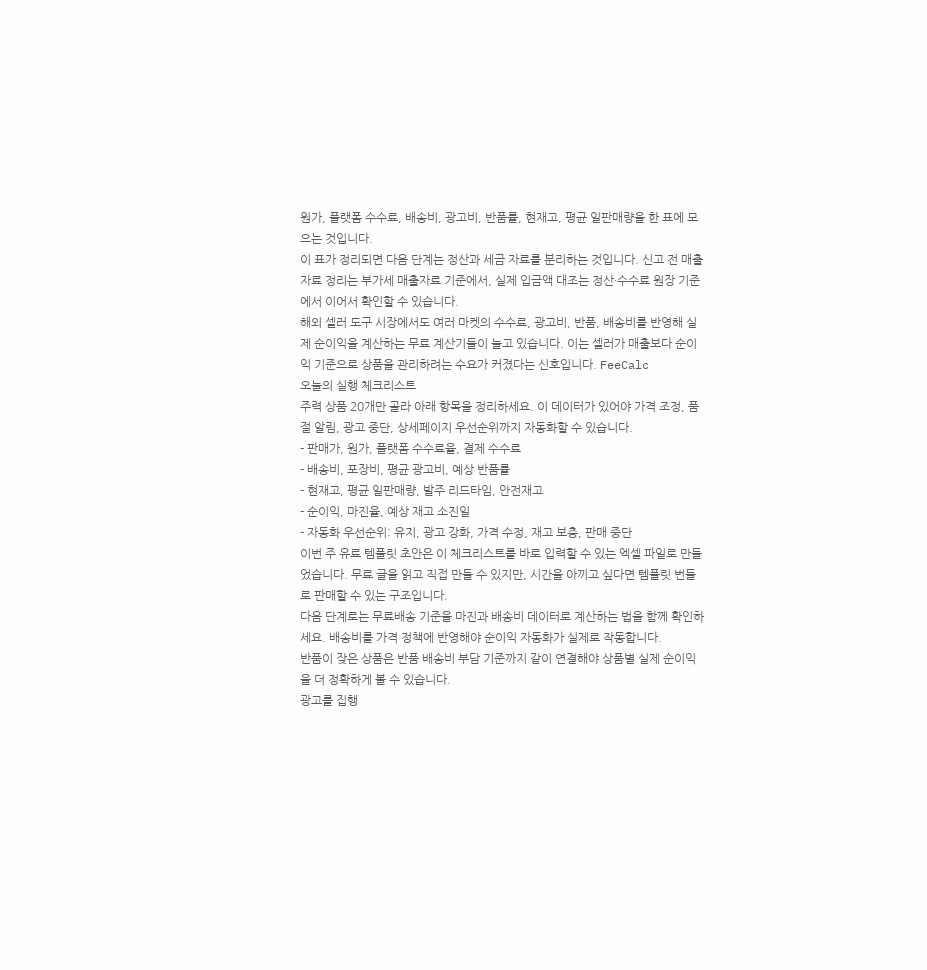원가, 플랫폼 수수료, 배송비, 광고비, 반품률, 현재고, 평균 일판매량을 한 표에 모으는 것입니다.
이 표가 정리되면 다음 단계는 정산과 세금 자료를 분리하는 것입니다. 신고 전 매출자료 정리는 부가세 매출자료 기준에서, 실제 입금액 대조는 정산·수수료 원장 기준에서 이어서 확인할 수 있습니다.
해외 셀러 도구 시장에서도 여러 마켓의 수수료, 광고비, 반품, 배송비를 반영해 실제 순이익을 계산하는 무료 계산기들이 늘고 있습니다. 이는 셀러가 매출보다 순이익 기준으로 상품을 관리하려는 수요가 커졌다는 신호입니다. FeeCalc
오늘의 실행 체크리스트
주력 상품 20개만 골라 아래 항목을 정리하세요. 이 데이터가 있어야 가격 조정, 품절 알림, 광고 중단, 상세페이지 우선순위까지 자동화할 수 있습니다.
- 판매가, 원가, 플랫폼 수수료율, 결제 수수료
- 배송비, 포장비, 평균 광고비, 예상 반품률
- 현재고, 평균 일판매량, 발주 리드타임, 안전재고
- 순이익, 마진율, 예상 재고 소진일
- 자동화 우선순위: 유지, 광고 강화, 가격 수정, 재고 보충, 판매 중단
이번 주 유료 템플릿 초안은 이 체크리스트를 바로 입력할 수 있는 엑셀 파일로 만들었습니다. 무료 글을 읽고 직접 만들 수 있지만, 시간을 아끼고 싶다면 템플릿 번들로 판매할 수 있는 구조입니다.
다음 단계로는 무료배송 기준을 마진과 배송비 데이터로 계산하는 법을 함께 확인하세요. 배송비를 가격 정책에 반영해야 순이익 자동화가 실제로 작동합니다.
반품이 잦은 상품은 반품 배송비 부담 기준까지 같이 연결해야 상품별 실제 순이익을 더 정확하게 볼 수 있습니다.
광고를 집행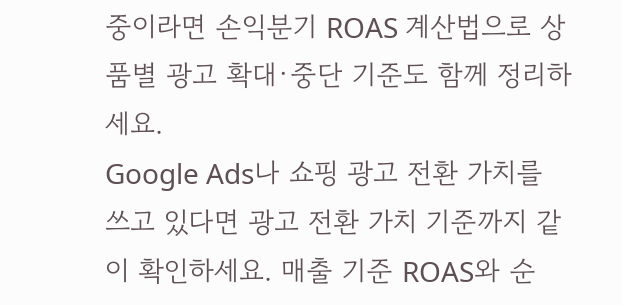중이라면 손익분기 ROAS 계산법으로 상품별 광고 확대·중단 기준도 함께 정리하세요.
Google Ads나 쇼핑 광고 전환 가치를 쓰고 있다면 광고 전환 가치 기준까지 같이 확인하세요. 매출 기준 ROAS와 순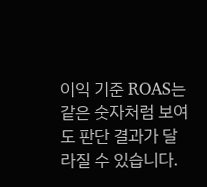이익 기준 ROAS는 같은 숫자처럼 보여도 판단 결과가 달라질 수 있습니다.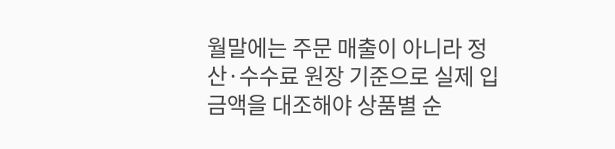월말에는 주문 매출이 아니라 정산·수수료 원장 기준으로 실제 입금액을 대조해야 상품별 순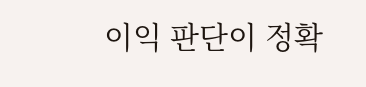이익 판단이 정확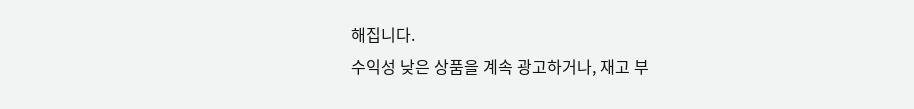해집니다.
수익성 낮은 상품을 계속 광고하거나, 재고 부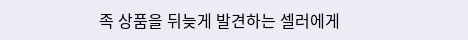족 상품을 뒤늦게 발견하는 셀러에게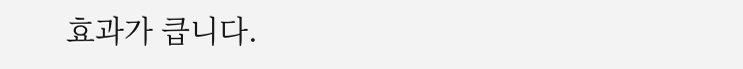효과가 큽니다.